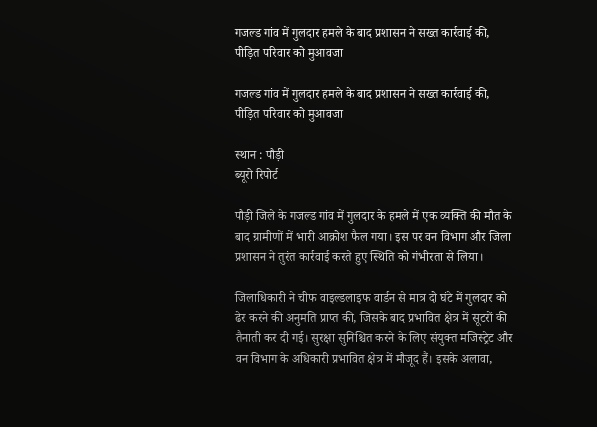गजल्ड गांव में गुलदार हमले के बाद प्रशासन ने सख्त कार्रवाई की, पीड़ित परिवार को मुआवजा

गजल्ड गांव में गुलदार हमले के बाद प्रशासन ने सख्त कार्रवाई की, पीड़ित परिवार को मुआवजा

स्थान : पौड़ी
ब्यूरो रिपोर्ट

पौड़ी जिले के गजल्ड गांव में गुलदार के हमले में एक व्यक्ति की मौत के बाद ग्रामीणों में भारी आक्रोश फैल गया। इस पर वन विभाग और जिला प्रशासन ने तुरंत कार्रवाई करते हुए स्थिति को गंभीरता से लिया।

जिलाधिकारी ने चीफ वाइल्डलाइफ वार्डन से मात्र दो घंटे में गुलदार को ढेर करने की अनुमति प्राप्त की, जिसके बाद प्रभावित क्षेत्र में सूटरों की तैनाती कर दी गई। सुरक्षा सुनिश्चित करने के लिए संयुक्त मजिस्ट्रेट और वन विभाग के अधिकारी प्रभावित क्षेत्र में मौजूद हैं। इसके अलावा,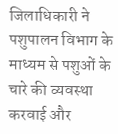जिलाधिकारी ने पशुपालन विभाग के माध्यम से पशुओं के चारे की व्यवस्था करवाई और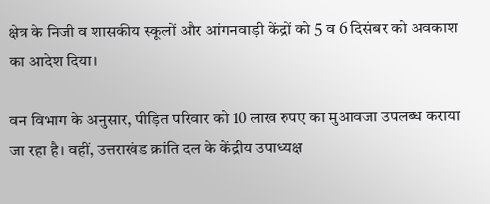क्षेत्र के निजी व शासकीय स्कूलों और आंगनवाड़ी केंद्रों को 5 व 6 दिसंबर को अवकाश का आदेश दिया।

वन विभाग के अनुसार, पीड़ित परिवार को 10 लाख रुपए का मुआवजा उपलब्ध कराया जा रहा है। वहीं, उत्तराखंड क्रांति दल के केंद्रीय उपाध्यक्ष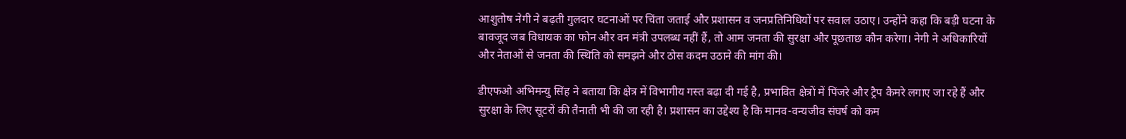आशुतोष नेगी ने बढ़ती गुलदार घटनाओं पर चिंता जताई और प्रशासन व जनप्रतिनिधियों पर सवाल उठाए। उन्होंने कहा कि बड़ी घटना के बावजूद जब विधायक का फोन और वन मंत्री उपलब्ध नहीं हैं, तो आम जनता की सुरक्षा और पूछताछ कौन करेगा। नेगी ने अधिकारियों और नेताओं से जनता की स्थिति को समझने और ठोस कदम उठाने की मांग की।

डीएफओ अभिमन्यु सिंह ने बताया कि क्षेत्र में विभागीय गस्त बढ़ा दी गई है, प्रभावित क्षेत्रों में पिंजरे और ट्रैप कैमरे लगाए जा रहे हैं और सुरक्षा के लिए सूटरों की तैनाती भी की जा रही है। प्रशासन का उद्देश्य है कि मानव-वन्यजीव संघर्ष को कम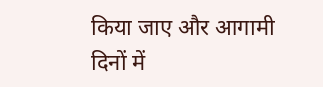किया जाए और आगामी दिनों में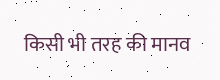किसी भी तरह की मानव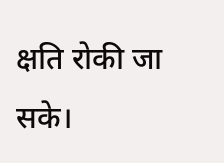क्षति रोकी जा सके।